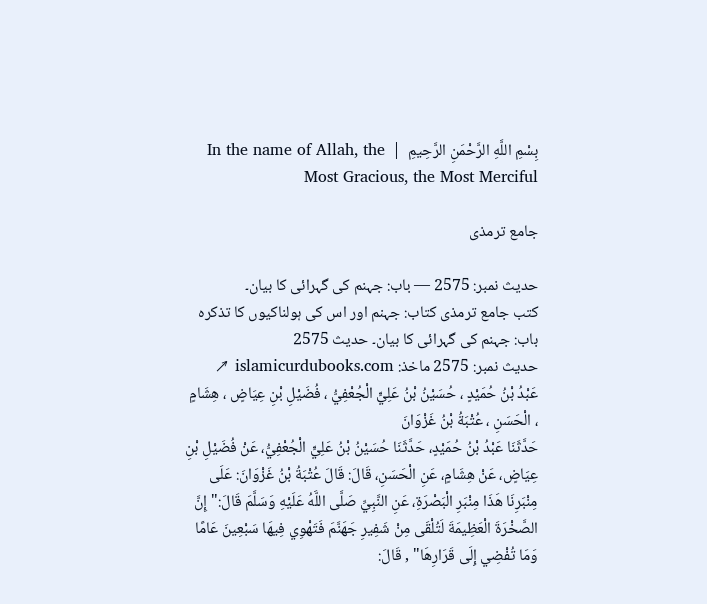بِسْمِ اللَّهِ الرَّحْمَنِ الرَّحِيمِ  |  In the name of Allah, the Most Gracious, the Most Merciful

جامع ترمذی

حدیث نمبر: 2575 — باب: جہنم کی گہرائی کا بیان۔
کتب جامع ترمذی کتاب: جہنم اور اس کی ہولناکیوں کا تذکرہ باب: جہنم کی گہرائی کا بیان۔ حدیث 2575
حدیث نمبر: 2575 ماخذ: islamicurdubooks.com ↗
عَبْدُ بْنُ حُمَيْدٍ ، حُسَيْنُ بْنُ عَلِيٍّ الْجُعْفِيُّ ، فُضَيْلِ بْنِ عِيَاضٍ ، هِشَامٍ ، الْحَسَنِ ، عُتْبَةُ بْنُ غَزْوَانَ
حَدَّثَنَا عَبْدُ بْنُ حُمَيْدٍ، حَدَّثَنَا حُسَيْنُ بْنُ عَلِيٍّ الْجُعْفِيُّ، عَنْ فُضَيْلِ بْنِ عِيَاضٍ، عَنْ هِشَامٍ، عَنِ الْحَسَنِ، قَالَ: قَالَ عُتْبَةُ بْنُ غَزْوَانَ: عَلَى مِنْبَرِنَا هَذَا مِنْبَرِ الْبَصْرَةِ، عَنِ النَّبِيِّ صَلَّى اللَّهُ عَلَيْهِ وَسَلَّمَ قَالَ:" إِنَّ الصَّخْرَةَ الْعَظِيمَةَ لَتُلْقَى مِنْ شَفِيرِ جَهَنَّمَ فَتَهْوِي فِيهَا سَبْعِينَ عَامًا وَمَا تُفْضِي إِلَى قَرَارِهَا" , قَالَ: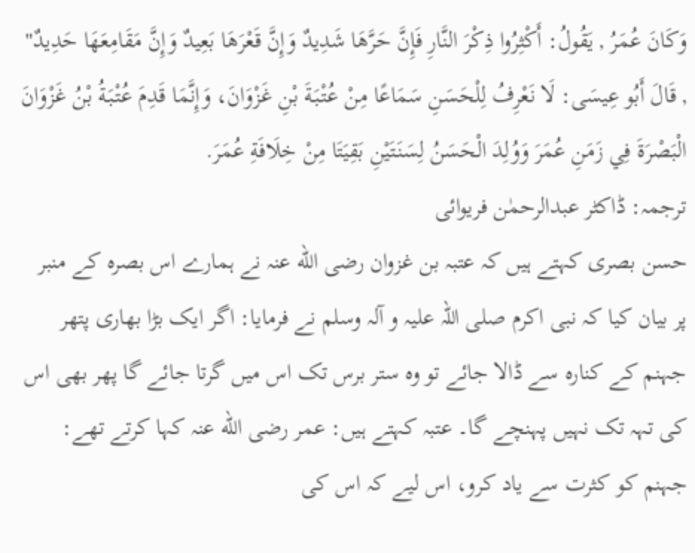وَكَانَ عُمَرُ , يَقُولُ: أَكْثِرُوا ذِكْرَ النَّارِ فَإِنَّ حَرَّهَا شَدِيدٌ وَإِنَّ قَعْرَهَا بَعِيدٌ وَإِنَّ مَقَامِعَهَا حَدِيدٌ" , قَالَ أَبُو عِيسَى: لَا نَعْرِفُ لِلْحَسَنِ سَمَاعًا مِنْ عُتْبَةَ بْنِ غَزْوَانَ، وَإِنَّمَا قَدِمَ عُتْبَةُ بْنُ غَزْوَانَ الْبَصْرَةَ فِي زَمَنِ عُمَرَ وَوُلِدَ الْحَسَنُ لِسَنَتَيْنِ بَقِيَتَا مِنْ خِلَافَةِ عُمَرَ.
ترجمہ: ڈاکٹر عبدالرحمٰن فریوائی
حسن بصری کہتے ہیں کہ عتبہ بن غزوان رضی الله عنہ نے ہمارے اس بصرہ کے منبر پر بیان کیا کہ نبی اکرم صلی اللہ علیہ و آلہ وسلم نے فرمایا: اگر ایک بڑا بھاری پتھر جہنم کے کنارہ سے ڈالا جائے تو وہ ستر برس تک اس میں گرتا جائے گا پھر بھی اس کی تہہ تک نہیں پہنچے گا۔ عتبہ کہتے ہیں: عمر رضی الله عنہ کہا کرتے تھے: جہنم کو کثرت سے یاد کرو، اس لیے کہ اس کی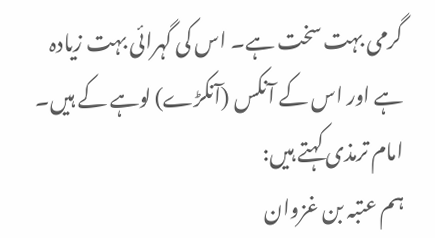گرمی بہت سخت ہے۔ اس کی گہرائی بہت زیادہ ہے اور اس کے آنکس (آنکڑے) لوہے کے ہیں۔
امام ترمذی کہتے ہیں:
ہم عتبہ بن غزوان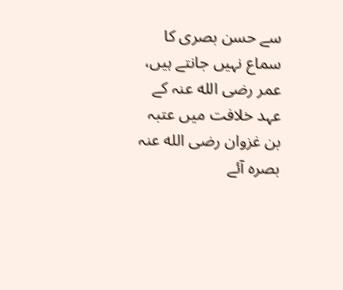سے حسن بصری کا سماع نہیں جانتے ہیں، عمر رضی الله عنہ کے عہد خلافت میں عتبہ بن غزوان رضی الله عنہ بصرہ آئے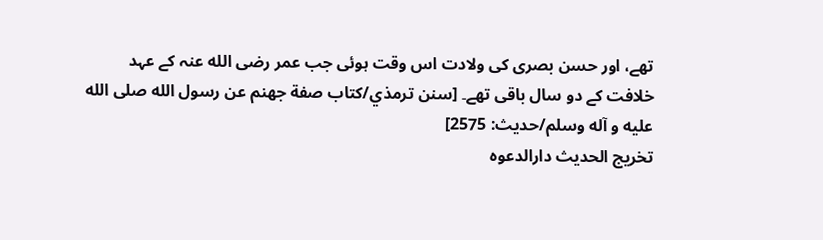تھے، اور حسن بصری کی ولادت اس وقت ہوئی جب عمر رضی الله عنہ کے عہد خلافت کے دو سال باقی تھے۔ [سنن ترمذي/كتاب صفة جهنم عن رسول الله صلى الله عليه و آله وسلم/حدیث: 2575]
تخریج الحدیث دارالدعوہ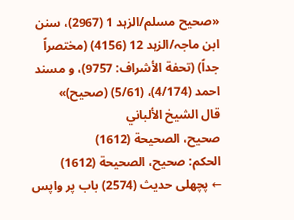«صحیح مسلم/الزہد 1 (2967)، سنن ابن ماجہ/الزہد 12 (4156) (مختصراً جداً) (تحفة الأشراف: 9757)، و مسند احمد (4/174)، (5/61) (صحیح)»
قال الشيخ الألباني
صحيح، الصحيحة (1612)
الحكم: صحيح، الصحيحة (1612)
← پچھلی حدیث (2574) باب پر واپس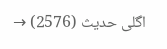اگلی حدیث (2576) →